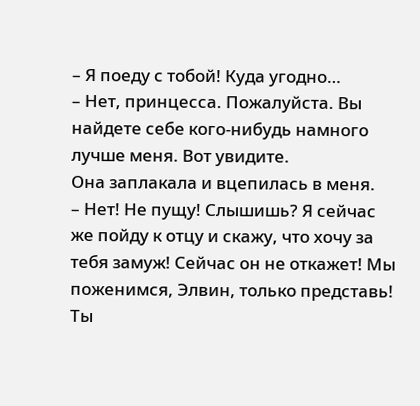– Я поеду с тобой! Куда угодно…
– Нет, принцесса. Пожалуйста. Вы найдете себе кого-нибудь намного лучше меня. Вот увидите.
Она заплакала и вцепилась в меня.
– Нет! Не пущу! Слышишь? Я сейчас же пойду к отцу и скажу, что хочу за тебя замуж! Сейчас он не откажет! Мы поженимся, Элвин, только представь! Ты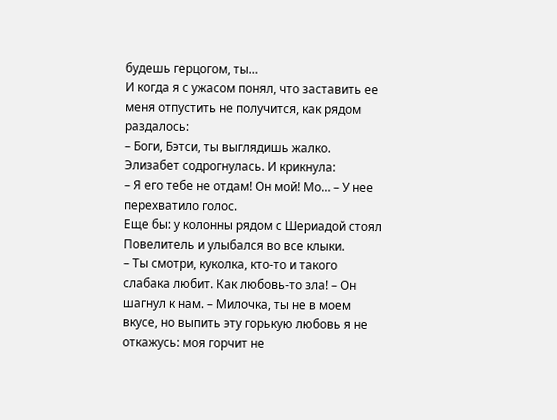будешь герцогом, ты…
И когда я с ужасом понял, что заставить ее меня отпустить не получится, как рядом раздалось:
– Боги, Бэтси, ты выглядишь жалко.
Элизабет содрогнулась. И крикнула:
– Я его тебе не отдам! Он мой! Мо… – У нее перехватило голос.
Еще бы: у колонны рядом с Шериадой стоял Повелитель и улыбался во все клыки.
– Ты смотри, куколка, кто-то и такого слабака любит. Как любовь-то зла! – Он шагнул к нам. – Милочка, ты не в моем вкусе, но выпить эту горькую любовь я не откажусь: моя горчит не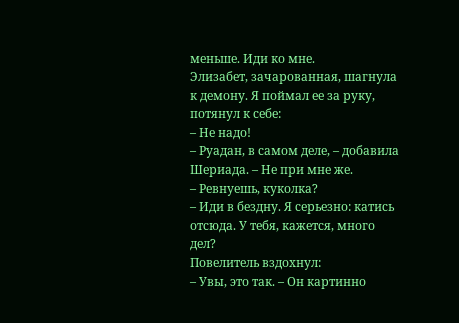меньше. Иди ко мне.
Элизабет, зачарованная, шагнула к демону. Я поймал ее за руку, потянул к себе:
– Не надо!
– Руадан, в самом деле, – добавила Шериада. – Не при мне же.
– Ревнуешь, куколка?
– Иди в бездну. Я серьезно: катись отсюда. У тебя, кажется, много дел?
Повелитель вздохнул:
– Увы, это так. – Он картинно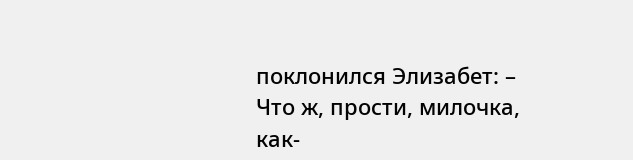поклонился Элизабет: – Что ж, прости, милочка, как-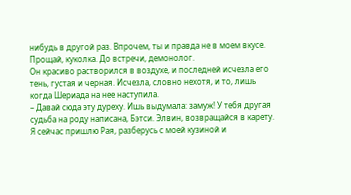нибудь в другой раз. Впрочем, ты и правда не в моем вкусе. Прощай, куколка. До встречи, демонолог.
Он красиво растворился в воздухе, и последней исчезла его тень, густая и черная. Исчезла, словно нехотя, и то, лишь когда Шериада на нее наступила.
– Давай сюда эту дуреху. Ишь выдумала: замуж! У тебя другая судьба на роду написана, Бэтси. Элвин, возвращайся в карету. Я сейчас пришлю Рая, разберусь с моей кузиной и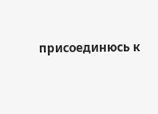присоединюсь к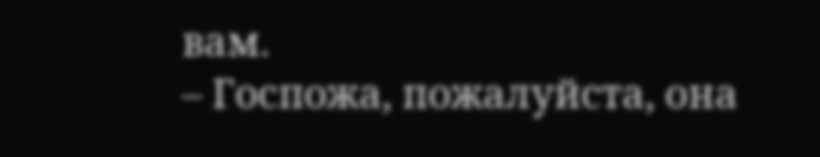вам.
– Госпожа, пожалуйста, она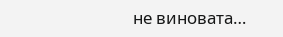не виновата…